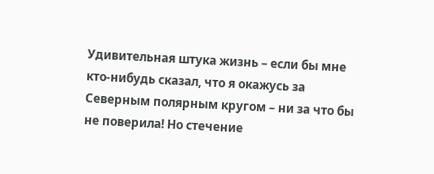Удивительная штука жизнь – если бы мне кто-нибудь сказал, что я окажусь за Северным полярным кругом – ни за что бы не поверила! Но стечение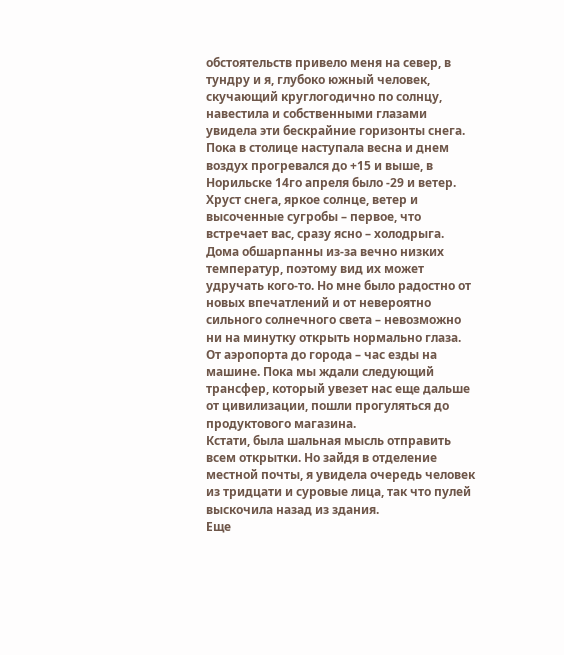обстоятельств привело меня на север, в тундру и я, глубоко южный человек, скучающий круглогодично по солнцу, навестила и собственными глазами увидела эти бескрайние горизонты снега.
Пока в столице наступала весна и днем воздух прогревался до +15 и выше, в Норильске 14го апреля было -29 и ветер.
Хруст снега, яркое солнце, ветер и высоченные сугробы – первое, что встречает вас, сразу ясно – холодрыга.
Дома обшарпанны из-за вечно низких температур, поэтому вид их может удручать кого-то. Но мне было радостно от новых впечатлений и от невероятно сильного солнечного света – невозможно ни на минутку открыть нормально глаза.
От аэропорта до города – час езды на машине. Пока мы ждали следующий трансфер, который увезет нас еще дальше от цивилизации, пошли прогуляться до продуктового магазина.
Кстати, была шальная мысль отправить всем открытки. Но зайдя в отделение местной почты, я увидела очередь человек из тридцати и суровые лица, так что пулей выскочила назад из здания.
Еще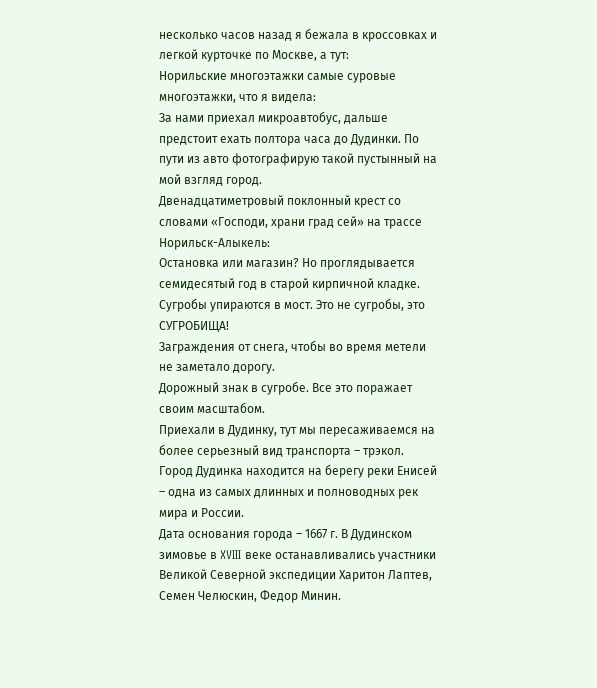несколько часов назад я бежала в кроссовках и легкой курточке по Москве, а тут:
Норильские многоэтажки самые суровые многоэтажки, что я видела:
За нами приехал микроавтобус, дальше предстоит ехать полтора часа до Дудинки. По пути из авто фотографирую такой пустынный на мой взгляд город.
Двенадцатиметровый поклонный крест со словами «Господи, храни град сей» на трассе Норильск-Алыкель:
Остановка или магазин? Но проглядывается семидесятый год в старой кирпичной кладке.
Сугробы упираются в мост. Это не сугробы, это СУГРОБИЩА!
Заграждения от снега, чтобы во время метели не заметало дорогу.
Дорожный знак в сугробе. Все это поражает своим масштабом.
Приехали в Дудинку, тут мы пересаживаемся на более серьезный вид транспорта – трэкол.
Город Дудинка находится на берегу реки Енисей – одна из самых длинных и полноводных рек мира и России.
Дата основания города – 1667 г. В Дудинском зимовье в XVIII веке останавливались участники Великой Северной экспедиции Харитон Лаптев, Семен Челюскин, Федор Минин.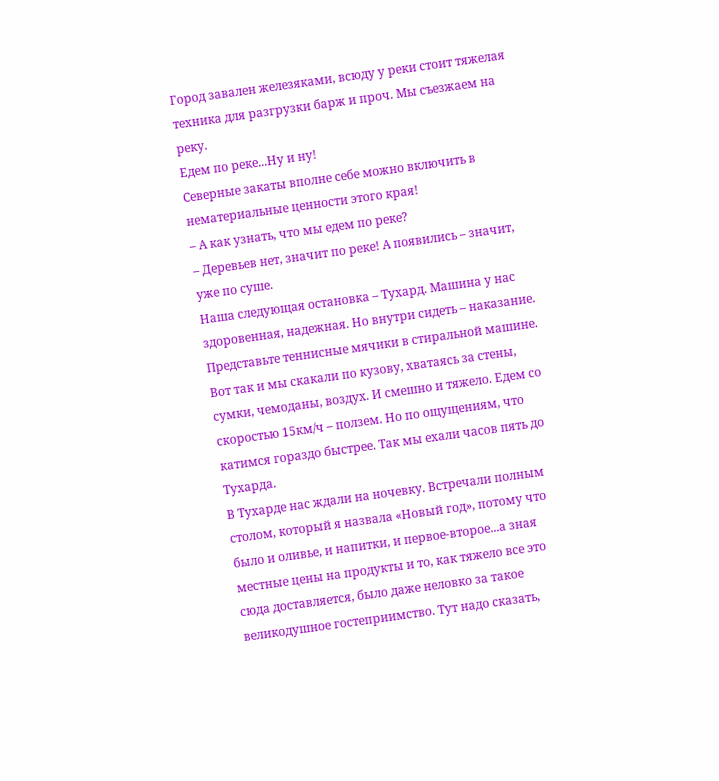Город завален железяками, всюду у реки стоит тяжелая техника для разгрузки барж и проч. Мы съезжаем на реку.
Едем по реке...Ну и ну!
Северные закаты вполне себе можно включить в нематериальные ценности этого края!
– А как узнать, что мы едем по реке?
– Деревьев нет, значит по реке! А появились – значит, уже по суше.
Наша следующая остановка – Тухард. Машина у нас здоровенная, надежная. Но внутри сидеть – наказание. Представьте теннисные мячики в стиральной машине. Вот так и мы скакали по кузову, хватаясь за стены, сумки, чемоданы, воздух. И смешно и тяжело. Едем со скоростью 15км/ч – ползем. Но по ощущениям, что катимся гораздо быстрее. Так мы ехали часов пять до Тухарда.
В Тухарде нас ждали на ночевку. Встречали полным столом, который я назвала «Новый год», потому что было и оливье, и напитки, и первое-второе...а зная местные цены на продукты и то, как тяжело все это сюда доставляется, было даже неловко за такое великодушное гостеприимство. Тут надо сказать,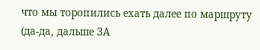что мы торопились ехать далее по маршруту (да-да, дальше ЗА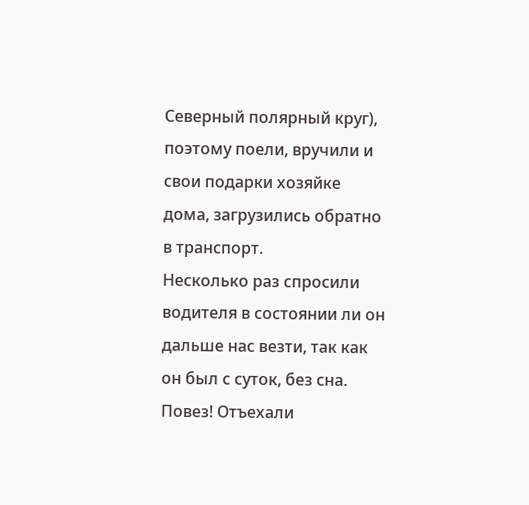Северный полярный круг), поэтому поели, вручили и свои подарки хозяйке дома, загрузились обратно в транспорт.
Несколько раз спросили водителя в состоянии ли он дальше нас везти, так как он был с суток, без сна. Повез! Отъехали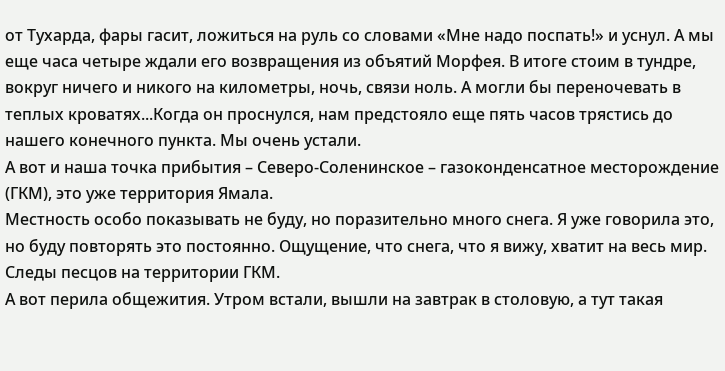от Тухарда, фары гасит, ложиться на руль со словами «Мне надо поспать!» и уснул. А мы еще часа четыре ждали его возвращения из объятий Морфея. В итоге стоим в тундре, вокруг ничего и никого на километры, ночь, связи ноль. А могли бы переночевать в теплых кроватях...Когда он проснулся, нам предстояло еще пять часов трястись до нашего конечного пункта. Мы очень устали.
А вот и наша точка прибытия – Северо-Соленинское – газоконденсатное месторождение (ГКМ), это уже территория Ямала.
Местность особо показывать не буду, но поразительно много снега. Я уже говорила это, но буду повторять это постоянно. Ощущение, что снега, что я вижу, хватит на весь мир.
Следы песцов на территории ГКМ.
А вот перила общежития. Утром встали, вышли на завтрак в столовую, а тут такая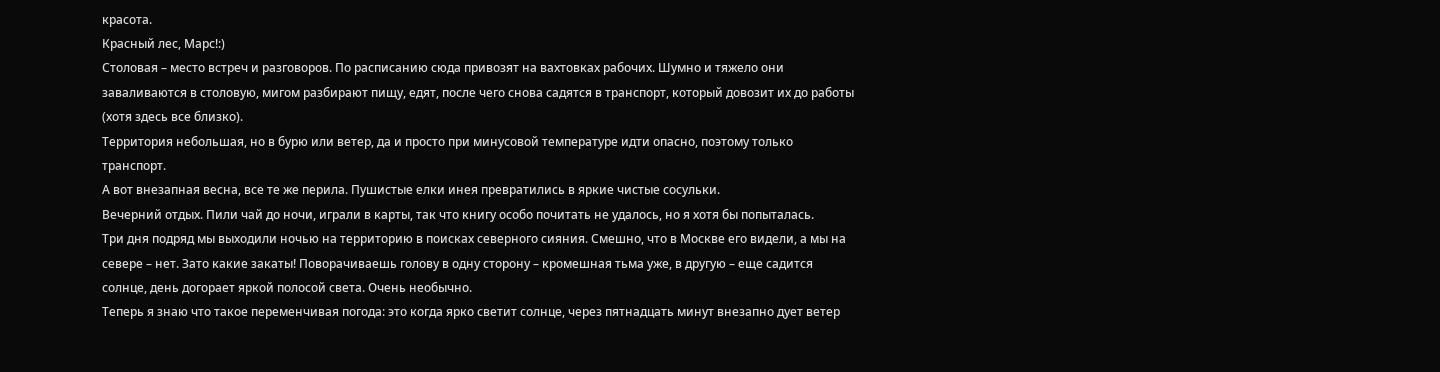красота.
Красный лес, Марс!:)
Столовая – место встреч и разговоров. По расписанию сюда привозят на вахтовках рабочих. Шумно и тяжело они заваливаются в столовую, мигом разбирают пищу, едят, после чего снова садятся в транспорт, который довозит их до работы (хотя здесь все близко).
Территория небольшая, но в бурю или ветер, да и просто при минусовой температуре идти опасно, поэтому только транспорт.
А вот внезапная весна, все те же перила. Пушистые елки инея превратились в яркие чистые сосульки.
Вечерний отдых. Пили чай до ночи, играли в карты, так что книгу особо почитать не удалось, но я хотя бы попыталась.
Три дня подряд мы выходили ночью на территорию в поисках северного сияния. Смешно, что в Москве его видели, а мы на севере – нет. Зато какие закаты! Поворачиваешь голову в одну сторону – кромешная тьма уже, в другую – еще садится солнце, день догорает яркой полосой света. Очень необычно.
Теперь я знаю что такое переменчивая погода: это когда ярко светит солнце, через пятнадцать минут внезапно дует ветер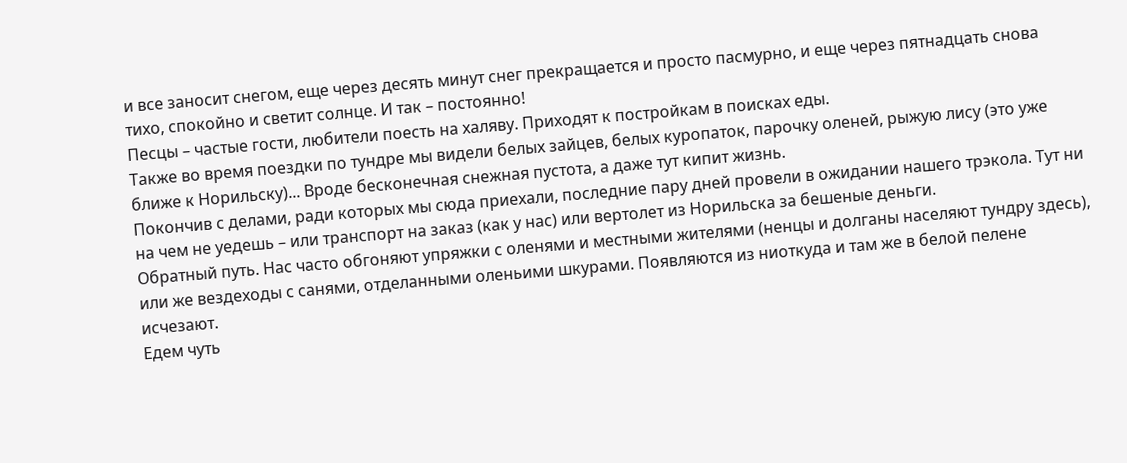и все заносит снегом, еще через десять минут снег прекращается и просто пасмурно, и еще через пятнадцать снова тихо, спокойно и светит солнце. И так – постоянно!
Песцы – частые гости, любители поесть на халяву. Приходят к постройкам в поисках еды.
Также во время поездки по тундре мы видели белых зайцев, белых куропаток, парочку оленей, рыжую лису (это уже ближе к Норильску)... Вроде бесконечная снежная пустота, а даже тут кипит жизнь.
Покончив с делами, ради которых мы сюда приехали, последние пару дней провели в ожидании нашего трэкола. Тут ни на чем не уедешь – или транспорт на заказ (как у нас) или вертолет из Норильска за бешеные деньги.
Обратный путь. Нас часто обгоняют упряжки с оленями и местными жителями (ненцы и долганы населяют тундру здесь), или же вездеходы с санями, отделанными оленьими шкурами. Появляются из ниоткуда и там же в белой пелене исчезают.
Едем чуть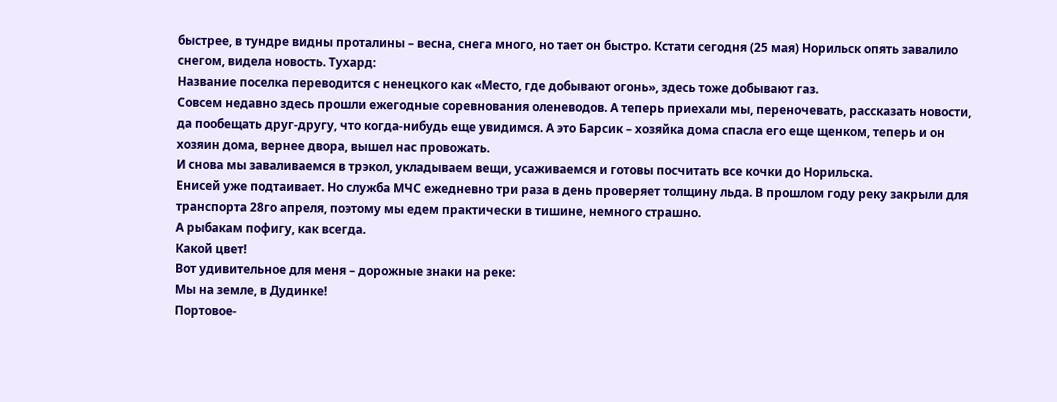быстрее, в тундре видны проталины – весна, снега много, но тает он быстро. Кстати сегодня (25 мая) Норильск опять завалило снегом, видела новость. Тухард:
Название поселка переводится с ненецкого как «Место, где добывают огонь», здесь тоже добывают газ.
Совсем недавно здесь прошли ежегодные соревнования оленеводов. А теперь приехали мы, переночевать, рассказать новости, да пообещать друг-другу, что когда-нибудь еще увидимся. А это Барсик – хозяйка дома спасла его еще щенком, теперь и он хозяин дома, вернее двора, вышел нас провожать.
И снова мы заваливаемся в трэкол, укладываем вещи, усаживаемся и готовы посчитать все кочки до Норильска.
Енисей уже подтаивает. Но служба МЧС ежедневно три раза в день проверяет толщину льда. В прошлом году реку закрыли для транспорта 28го апреля, поэтому мы едем практически в тишине, немного страшно.
А рыбакам пофигу, как всегда.
Какой цвет!
Вот удивительное для меня – дорожные знаки на реке:
Мы на земле, в Дудинке!
Портовое-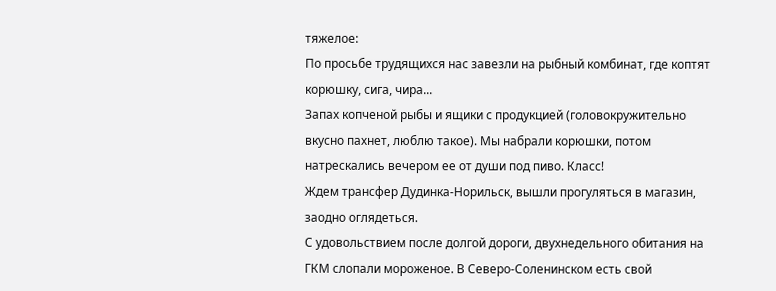тяжелое:
По просьбе трудящихся нас завезли на рыбный комбинат, где коптят корюшку, сига, чира...
Запах копченой рыбы и ящики с продукцией (головокружительно вкусно пахнет, люблю такое). Мы набрали корюшки, потом натрескались вечером ее от души под пиво. Класс!
Ждем трансфер Дудинка-Норильск, вышли прогуляться в магазин, заодно оглядеться.
С удовольствием после долгой дороги, двухнедельного обитания на ГКМ слопали мороженое. В Северо-Соленинском есть свой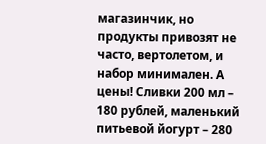магазинчик, но продукты привозят не часто, вертолетом, и набор минимален. А цены! Сливки 200 мл – 180 рублей, маленький питьевой йогурт – 280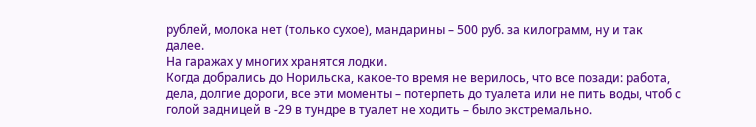рублей, молока нет (только сухое), мандарины – 500 руб. за килограмм, ну и так далее.
На гаражах у многих хранятся лодки.
Когда добрались до Норильска, какое-то время не верилось, что все позади: работа, дела, долгие дороги, все эти моменты – потерпеть до туалета или не пить воды, чтоб с голой задницей в -29 в тундре в туалет не ходить – было экстремально.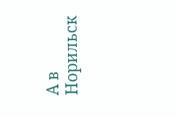А в Норильск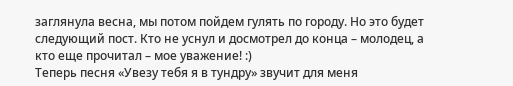заглянула весна, мы потом пойдем гулять по городу. Но это будет следующий пост. Кто не уснул и досмотрел до конца – молодец, а кто еще прочитал – мое уважение! :)
Теперь песня «Увезу тебя я в тундру» звучит для меня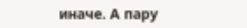иначе. А пару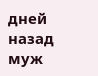дней назад муж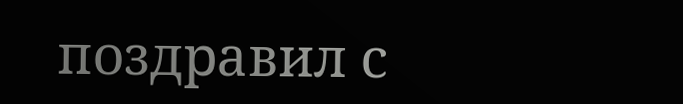поздравил с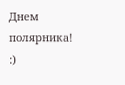Днем полярника! :)